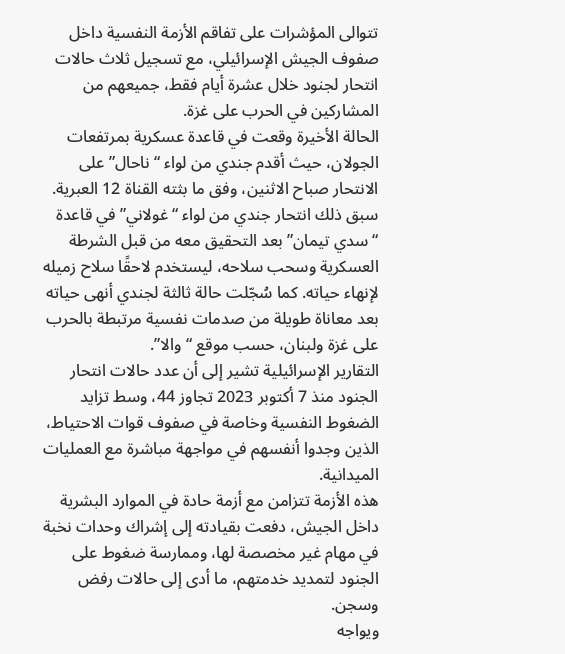تتوالى المؤشرات على تفاقم الأزمة النفسية داخل صفوف الجيش الإسرائيلي، مع تسجيل ثلاث حالات انتحار لجنود خلال عشرة أيام فقط، جميعهم من المشاركين في الحرب على غزة.
الحالة الأخيرة وقعت في قاعدة عسكرية بمرتفعات الجولان، حيث أقدم جندي من لواء “ناحال” على الانتحار صباح الاثنين، وفق ما بثته القناة 12 العبرية. سبق ذلك انتحار جندي من لواء “غولاني” في قاعدة “سدي تيمان” بعد التحقيق معه من قبل الشرطة العسكرية وسحب سلاحه، ليستخدم لاحقًا سلاح زميله لإنهاء حياته. كما سُجّلت حالة ثالثة لجندي أنهى حياته بعد معاناة طويلة من صدمات نفسية مرتبطة بالحرب على غزة ولبنان، حسب موقع “والا”.
التقارير الإسرائيلية تشير إلى أن عدد حالات انتحار الجنود منذ 7 أكتوبر 2023 تجاوز 44، وسط تزايد الضغوط النفسية وخاصة في صفوف قوات الاحتياط، الذين وجدوا أنفسهم في مواجهة مباشرة مع العمليات الميدانية.
هذه الأزمة تتزامن مع أزمة حادة في الموارد البشرية داخل الجيش، دفعت بقيادته إلى إشراك وحدات نخبة في مهام غير مخصصة لها، وممارسة ضغوط على الجنود لتمديد خدمتهم، ما أدى إلى حالات رفض وسجن.
ويواجه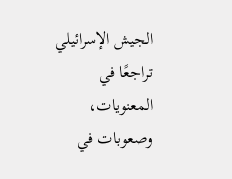الجيش الإسرائيلي تراجعًا في المعنويات، وصعوبات في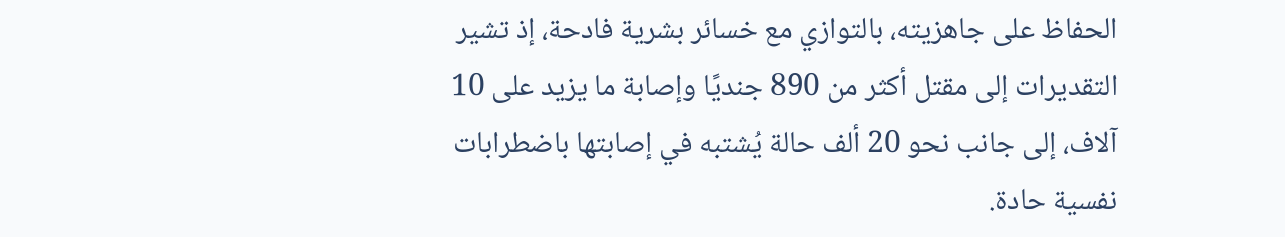الحفاظ على جاهزيته، بالتوازي مع خسائر بشرية فادحة، إذ تشير التقديرات إلى مقتل أكثر من 890 جنديًا وإصابة ما يزيد على 10 آلاف، إلى جانب نحو 20 ألف حالة يُشتبه في إصابتها باضطرابات نفسية حادة.